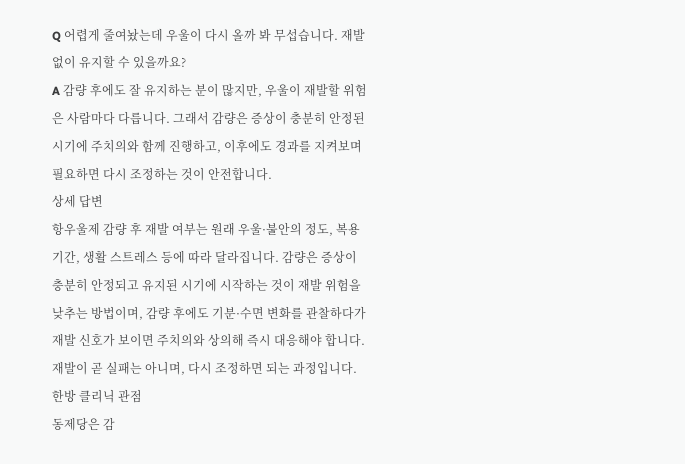Q 어렵게 줄여놨는데 우울이 다시 올까 봐 무섭습니다. 재발 없이 유지할 수 있을까요?
A 감량 후에도 잘 유지하는 분이 많지만, 우울이 재발할 위험은 사람마다 다릅니다. 그래서 감량은 증상이 충분히 안정된 시기에 주치의와 함께 진행하고, 이후에도 경과를 지켜보며 필요하면 다시 조정하는 것이 안전합니다.
상세 답변
항우울제 감량 후 재발 여부는 원래 우울·불안의 정도, 복용 기간, 생활 스트레스 등에 따라 달라집니다. 감량은 증상이 충분히 안정되고 유지된 시기에 시작하는 것이 재발 위험을 낮추는 방법이며, 감량 후에도 기분·수면 변화를 관찰하다가 재발 신호가 보이면 주치의와 상의해 즉시 대응해야 합니다. 재발이 곧 실패는 아니며, 다시 조정하면 되는 과정입니다.
한방 클리닉 관점
동제당은 감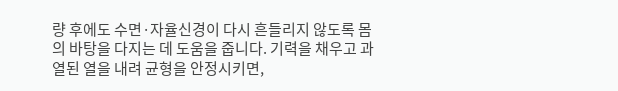량 후에도 수면·자율신경이 다시 흔들리지 않도록 몸의 바탕을 다지는 데 도움을 줍니다. 기력을 채우고 과열된 열을 내려 균형을 안정시키면,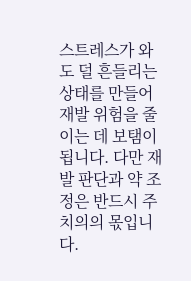스트레스가 와도 덜 흔들리는 상태를 만들어 재발 위험을 줄이는 데 보탬이 됩니다. 다만 재발 판단과 약 조정은 반드시 주치의의 몫입니다.